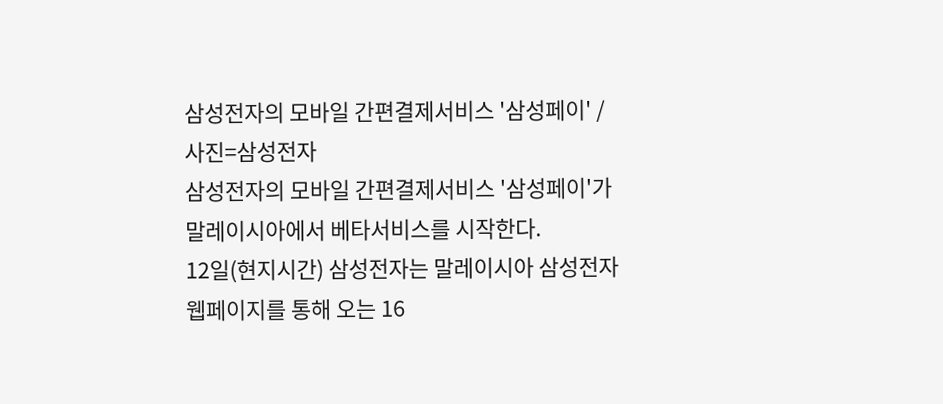삼성전자의 모바일 간편결제서비스 '삼성페이' /사진=삼성전자
삼성전자의 모바일 간편결제서비스 '삼성페이'가 말레이시아에서 베타서비스를 시작한다.
12일(현지시간) 삼성전자는 말레이시아 삼성전자 웹페이지를 통해 오는 16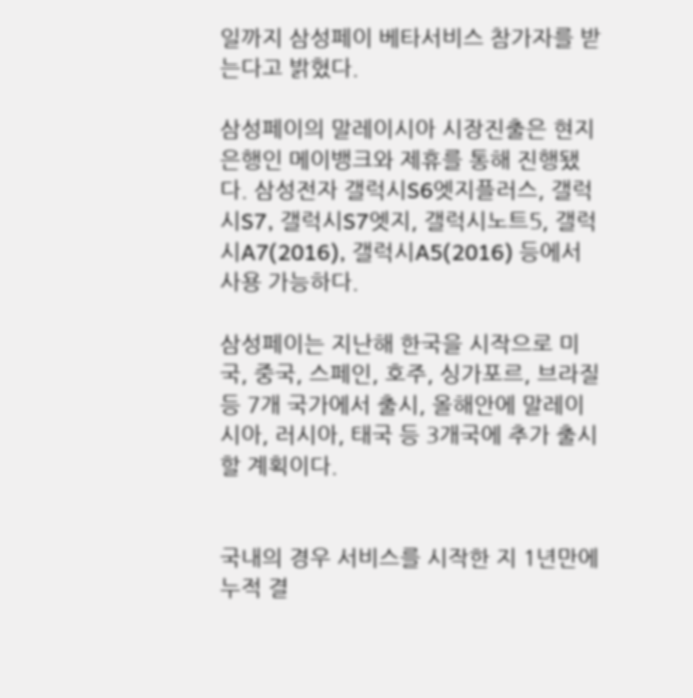일까지 삼성페이 베타서비스 참가자를 받는다고 밝혔다.

삼성페이의 말레이시아 시장진출은 현지 은행인 메이뱅크와 제휴를 통해 진행됐다. 삼성전자 갤럭시S6엣지플러스, 갤럭시S7, 갤럭시S7엣지, 갤럭시노트5, 갤럭시A7(2016), 갤럭시A5(2016) 등에서 사용 가능하다.

삼성페이는 지난해 한국을 시작으로 미국, 중국, 스페인, 호주, 싱가포르, 브라질 등 7개 국가에서 출시, 올해안에 말레이시아, 러시아, 태국 등 3개국에 추가 출시할 계획이다.


국내의 경우 서비스를 시작한 지 1년만에 누적 결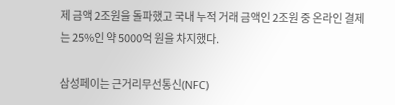제 금액 2조원을 돌파했고 국내 누적 거래 금액인 2조원 중 온라인 결제는 25%인 약 5000억 원을 차지했다.

삼성페이는 근거리무선통신(NFC)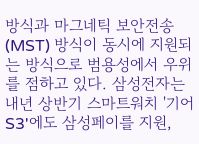방식과 마그네틱 보안전송(MST) 방식이 동시에 지원되는 방식으로 범용성에서 우위를 점하고 있다. 삼성전자는 내년 상반기 스마트워치 '기어S3'에도 삼성페이를 지원,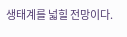생태계를 넓힐 전망이다.